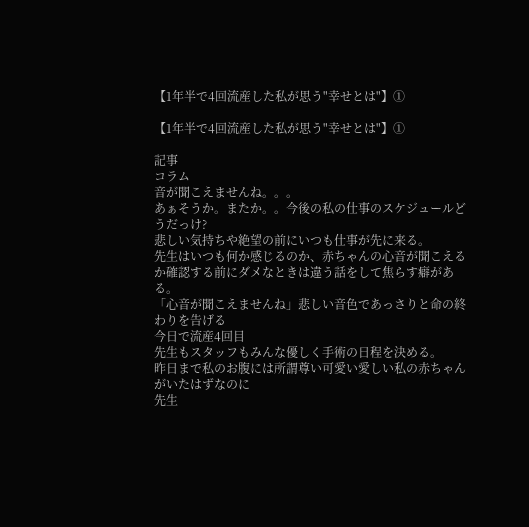【1年半で4回流産した私が思う"幸せとは"】①

【1年半で4回流産した私が思う"幸せとは"】①

記事
コラム
音が聞こえませんね。。。
あぁそうか。またか。。今後の私の仕事のスケジュールどうだっけ?
悲しい気持ちや絶望の前にいつも仕事が先に来る。
先生はいつも何か感じるのか、赤ちゃんの心音が聞こえるか確認する前にダメなときは違う話をして焦らす癖がある。
「心音が聞こえませんね」悲しい音色であっさりと命の終わりを告げる
今日で流産4回目
先生もスタッフもみんな優しく手術の日程を決める。
昨日まで私のお腹には所謂尊い可愛い愛しい私の赤ちゃんがいたはずなのに
先生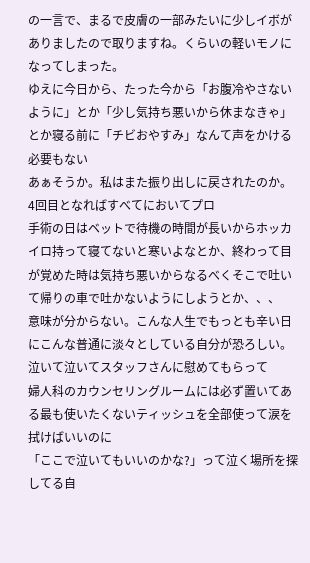の一言で、まるで皮膚の一部みたいに少しイボがありましたので取りますね。くらいの軽いモノになってしまった。
ゆえに今日から、たった今から「お腹冷やさないように」とか「少し気持ち悪いから休まなきゃ」とか寝る前に「チビおやすみ」なんて声をかける必要もない
あぁそうか。私はまた振り出しに戻されたのか。
4回目となればすべてにおいてプロ
手術の日はベットで待機の時間が長いからホッカイロ持って寝てないと寒いよなとか、終わって目が覚めた時は気持ち悪いからなるべくそこで吐いて帰りの車で吐かないようにしようとか、、、
意味が分からない。こんな人生でもっとも辛い日にこんな普通に淡々としている自分が恐ろしい。泣いて泣いてスタッフさんに慰めてもらって
婦人科のカウンセリングルームには必ず置いてある最も使いたくないティッシュを全部使って涙を拭けばいいのに
「ここで泣いてもいいのかな?」って泣く場所を探してる自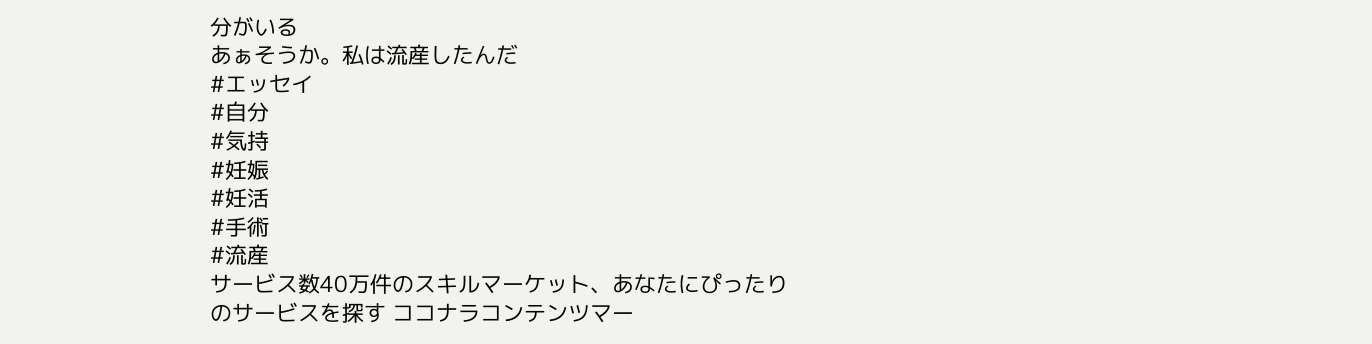分がいる
あぁそうか。私は流産したんだ
#エッセイ
#自分
#気持
#妊娠
#妊活
#手術
#流産
サービス数40万件のスキルマーケット、あなたにぴったりのサービスを探す ココナラコンテンツマー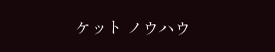ケット ノウハウ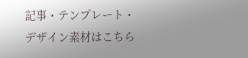記事・テンプレート・デザイン素材はこちら